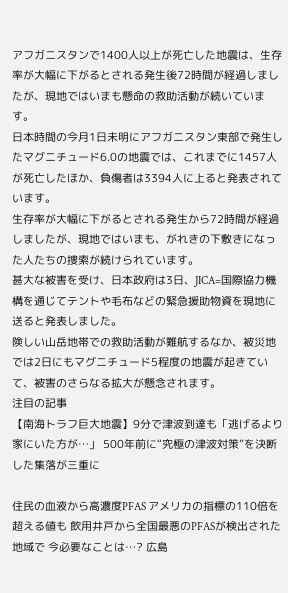アフガニスタンで1400人以上が死亡した地震は、生存率が大幅に下がるとされる発生後72時間が経過しましたが、現地ではいまも懸命の救助活動が続いています。
日本時間の今月1日未明にアフガニスタン東部で発生したマグニチュード6.0の地震では、これまでに1457人が死亡したほか、負傷者は3394人に上ると発表されています。
生存率が大幅に下がるとされる発生から72時間が経過しましたが、現地ではいまも、がれきの下敷きになった人たちの捜索が続けられています。
甚大な被害を受け、日本政府は3日、JICA=国際協力機構を通じてテントや毛布などの緊急援助物資を現地に送ると発表しました。
険しい山岳地帯での救助活動が難航するなか、被災地では2日にもマグニチュード5程度の地震が起きていて、被害のさらなる拡大が懸念されます。
注目の記事
【南海トラフ巨大地震】9分で津波到達も「逃げるより家にいた方が…」 500年前に“究極の津波対策”を決断した集落が三重に

住民の血液から高濃度PFAS アメリカの指標の110倍を超える値も 飲用井戸から全国最悪のPFASが検出された地域で 今必要なことは…? 広島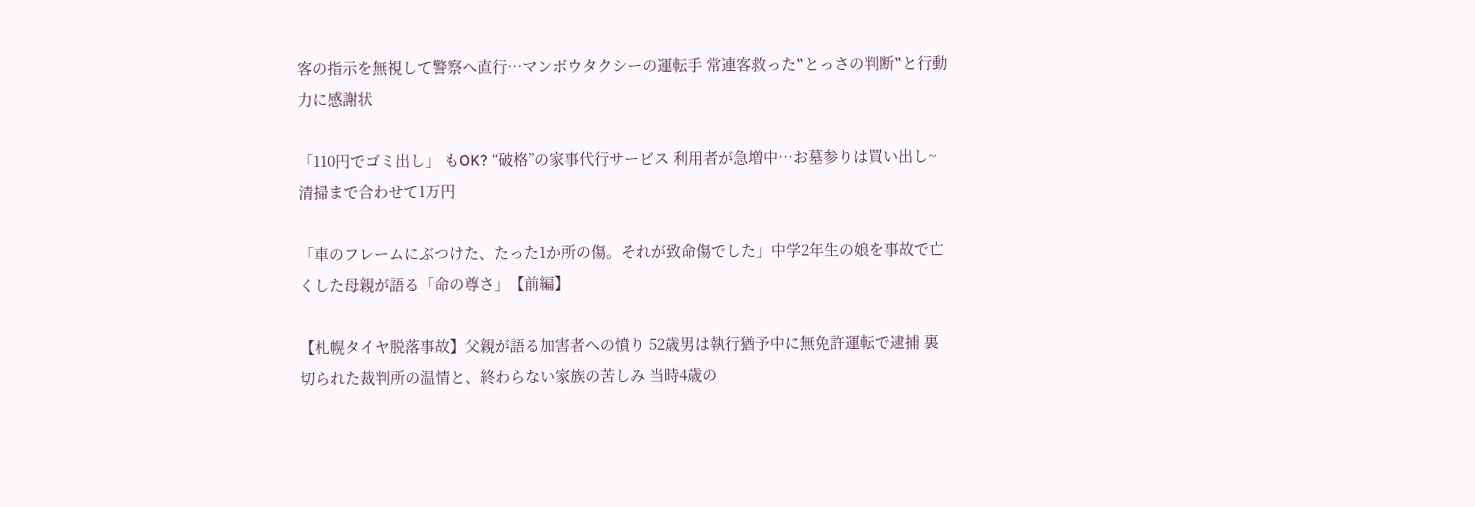客の指示を無視して警察へ直行…マンボウタクシーの運転手 常連客救った‟とっさの判断‟と行動力に感謝状

「110円でゴミ出し」 もOK? “破格”の家事代行サービス 利用者が急増中…お墓参りは買い出し~清掃まで合わせて1万円

「車のフレームにぶつけた、たった1か所の傷。それが致命傷でした」中学2年生の娘を事故で亡くした母親が語る「命の尊さ」【前編】

【札幌タイヤ脱落事故】父親が語る加害者への憤り 52歳男は執行猶予中に無免許運転で逮捕 裏切られた裁判所の温情と、終わらない家族の苦しみ 当時4歳の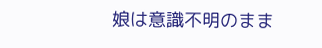娘は意識不明のまま